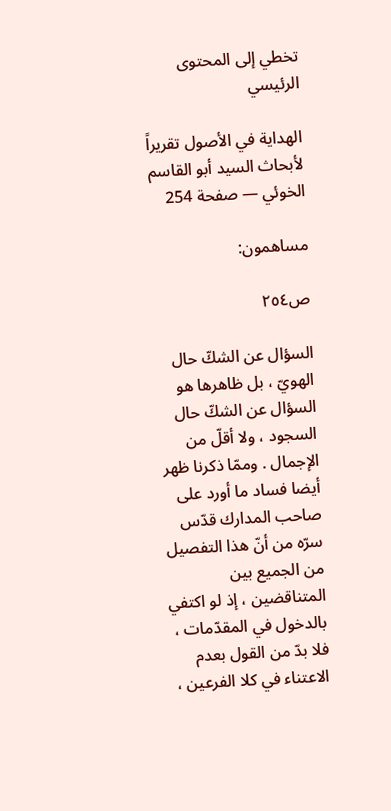تخطي إلى المحتوى الرئيسي

الهداية في الأصول تقريراً لأبحاث السيد أبو القاسم الخوئي — صفحة 254

مساهمون:

ص٢٥٤

السؤال عن الشكّ حال الهويّ ، بل ظاهرها هو السؤال عن الشكّ حال السجود ، ولا أقلّ من الإجمال . وممّا ذكرنا ظهر أيضا فساد ما أورد على صاحب المدارك قدّس سرّه من أنّ هذا التفصيل من الجميع بين المتناقضين ، إذ لو اكتفي بالدخول في المقدّمات ، فلا بدّ من القول بعدم الاعتناء في كلا الفرعين ،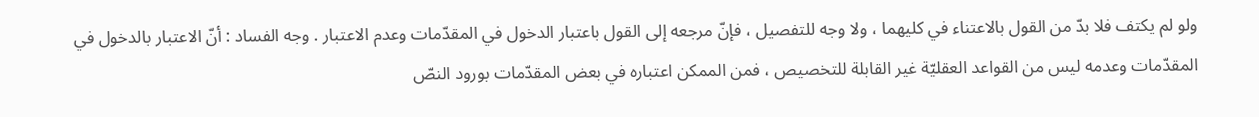ولو لم يكتف فلا بدّ من القول بالاعتناء في كليهما ، ولا وجه للتفصيل ، فإنّ مرجعه إلى القول باعتبار الدخول في المقدّمات وعدم الاعتبار . وجه الفساد : أنّ الاعتبار بالدخول في المقدّمات وعدمه ليس من القواعد العقليّة غير القابلة للتخصيص ، فمن الممكن اعتباره في بعض المقدّمات بورود النصّ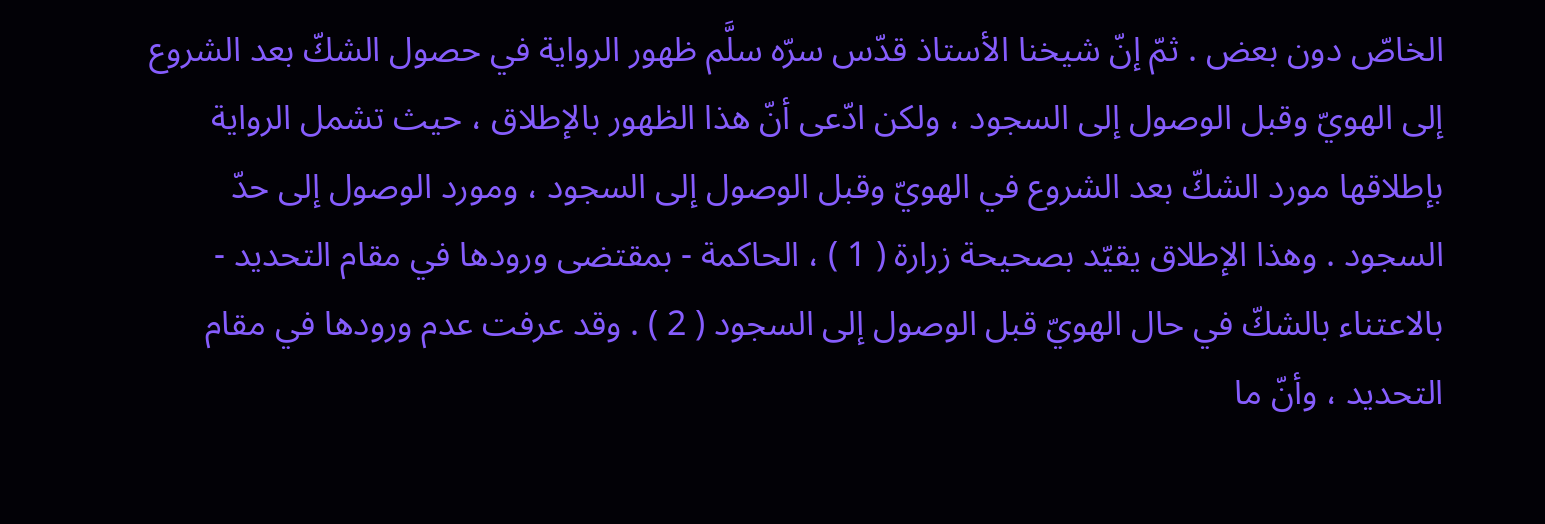الخاصّ دون بعض . ثمّ إنّ شيخنا الأستاذ قدّس سرّه سلَّم ظهور الرواية في حصول الشكّ بعد الشروع إلى الهويّ وقبل الوصول إلى السجود ، ولكن ادّعى أنّ هذا الظهور بالإطلاق ، حيث تشمل الرواية بإطلاقها مورد الشكّ بعد الشروع في الهويّ وقبل الوصول إلى السجود ، ومورد الوصول إلى حدّ السجود . وهذا الإطلاق يقيّد بصحيحة زرارة ( 1 ) ، الحاكمة - بمقتضى ورودها في مقام التحديد - بالاعتناء بالشكّ في حال الهويّ قبل الوصول إلى السجود ( 2 ) . وقد عرفت عدم ورودها في مقام التحديد ، وأنّ ما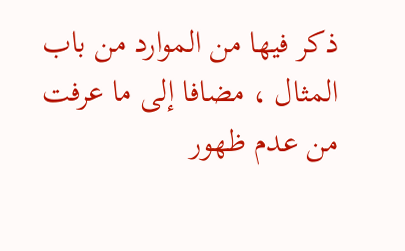ذكر فيها من الموارد من باب المثال ، مضافا إلى ما عرفت من عدم ظهور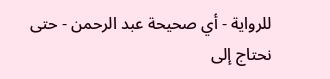للرواية - أي صحيحة عبد الرحمن - حتى نحتاج إلى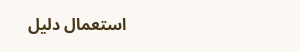استعمال دليل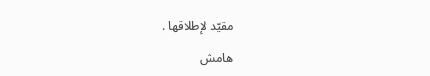مقيّد لإطلاقها .

هامش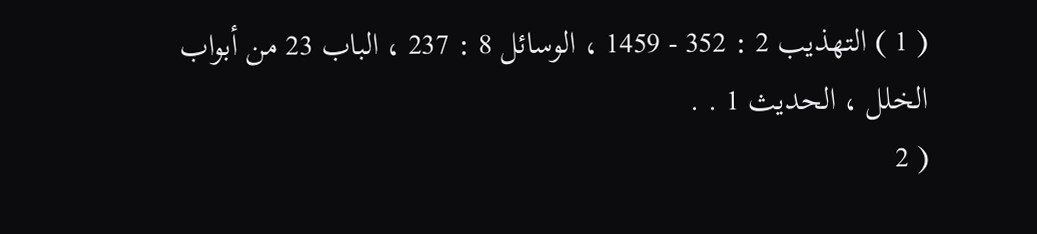( 1 ) التهذيب 2 : 352 - 1459 ، الوسائل 8 : 237 ، الباب 23 من أبواب الخلل ، الحديث 1 . .
( 2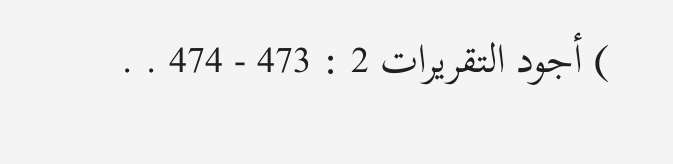) أجود التقريرات 2 : 473 - 474 . .